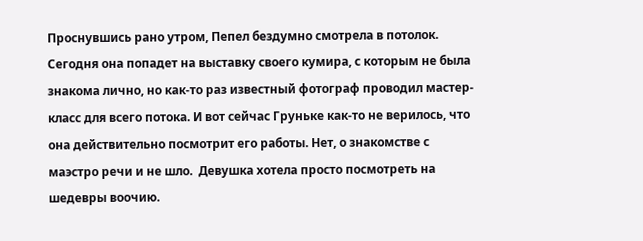Проснувшись рано утром, Пепел бездумно смотрела в потолок. Сегодня она попадет на выставку своего кумира, с которым не была знакома лично, но как-то раз известный фотограф проводил мастер-класс для всего потока. И вот сейчас Груньке как-то не верилось, что она действительно посмотрит его работы. Нет, о знакомстве с маэстро речи и не шло.  Девушка хотела просто посмотреть на шедевры воочию.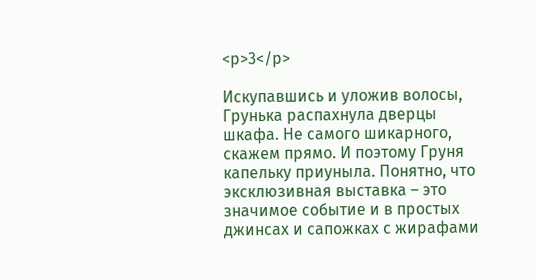<p>3</p>

Искупавшись и уложив волосы, Грунька распахнула дверцы шкафа. Не самого шикарного, скажем прямо. И поэтому Груня капельку приуныла. Понятно, что эксклюзивная выставка – это значимое событие и в простых джинсах и сапожках с жирафами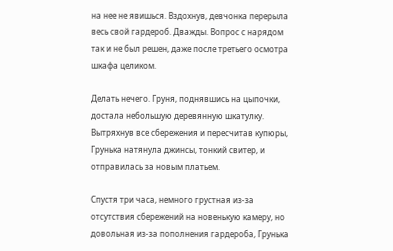на нее не явишься. Вздохнув, девчонка перерыла весь свой гардероб. Дважды. Вопрос с нарядом так и не был решен, даже после третьего осмотра шкафа целиком.

Делать нечего. Груня, поднявшись на цыпочки, достала небольшую деревянную шкатулку. Вытряхнув все сбережения и пересчитав купюры, Грунька натянула джинсы, тонкий свитер, и отправилась за новым платьем.

Спустя три часа, немного грустная из-за отсутствия сбережений на новенькую камеру, но довольная из-за пополнения гардероба, Грунька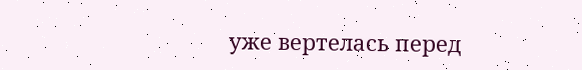уже вертелась перед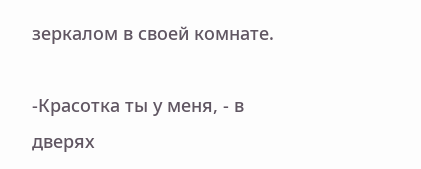зеркалом в своей комнате.

-Красотка ты у меня, - в дверях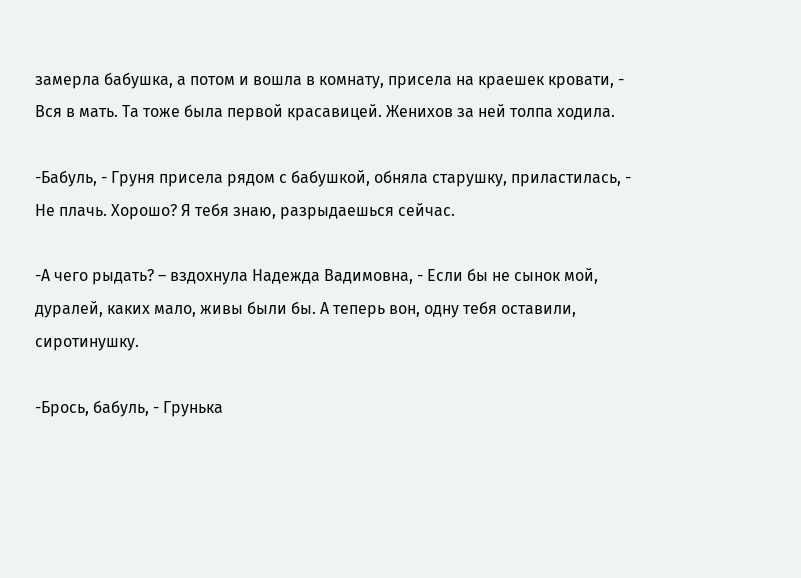замерла бабушка, а потом и вошла в комнату, присела на краешек кровати, - Вся в мать. Та тоже была первой красавицей. Женихов за ней толпа ходила.

-Бабуль, - Груня присела рядом с бабушкой, обняла старушку, приластилась, - Не плачь. Хорошо? Я тебя знаю, разрыдаешься сейчас.

-А чего рыдать? – вздохнула Надежда Вадимовна, - Если бы не сынок мой, дуралей, каких мало, живы были бы. А теперь вон, одну тебя оставили, сиротинушку.

-Брось, бабуль, - Грунька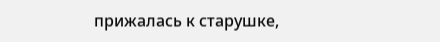прижалась к старушке,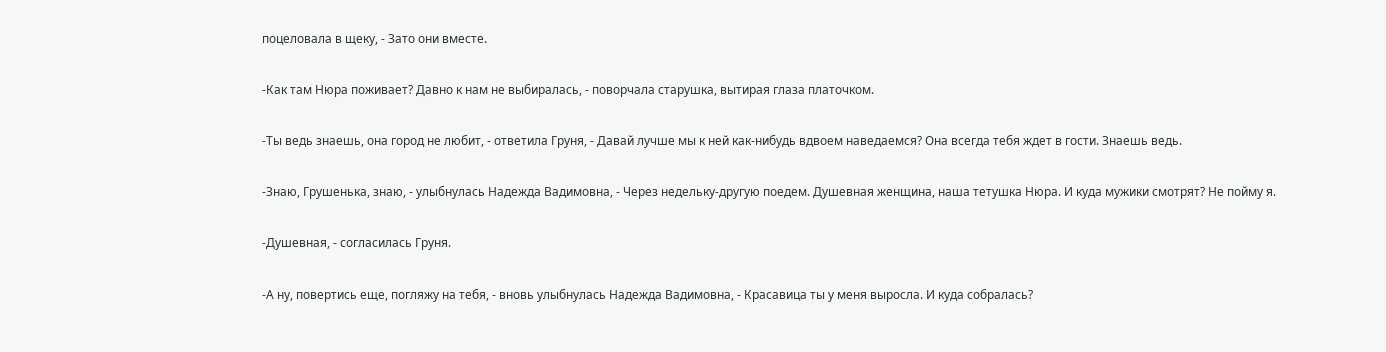поцеловала в щеку, - Зато они вместе.

-Как там Нюра поживает? Давно к нам не выбиралась, - поворчала старушка, вытирая глаза платочком.

-Ты ведь знаешь, она город не любит, - ответила Груня, - Давай лучше мы к ней как-нибудь вдвоем наведаемся? Она всегда тебя ждет в гости. Знаешь ведь.

-Знаю, Грушенька, знаю, - улыбнулась Надежда Вадимовна, - Через недельку-другую поедем. Душевная женщина, наша тетушка Нюра. И куда мужики смотрят? Не пойму я.

-Душевная, - согласилась Груня.

-А ну, повертись еще, погляжу на тебя, - вновь улыбнулась Надежда Вадимовна, - Красавица ты у меня выросла. И куда собралась?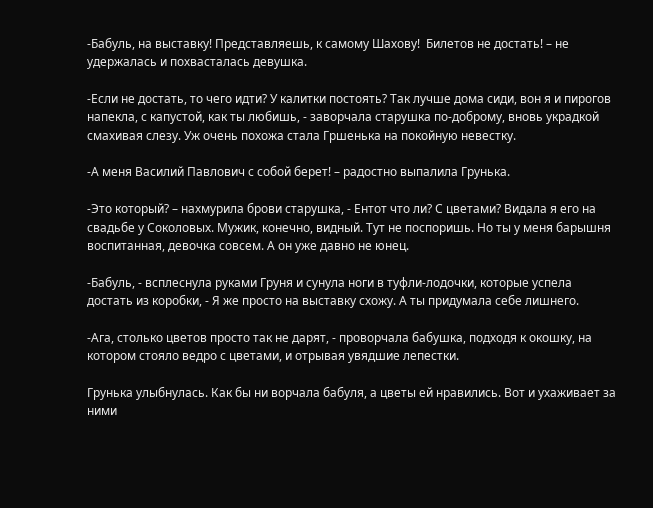-Бабуль, на выставку! Представляешь, к самому Шахову!  Билетов не достать! – не удержалась и похвасталась девушка.

-Если не достать, то чего идти? У калитки постоять? Так лучше дома сиди, вон я и пирогов напекла, с капустой, как ты любишь, - заворчала старушка по-доброму, вновь украдкой смахивая слезу. Уж очень похожа стала Гршенька на покойную невестку.

-А меня Василий Павлович с собой берет! – радостно выпалила Грунька.

-Это который? – нахмурила брови старушка, - Ентот что ли? С цветами? Видала я его на свадьбе у Соколовых. Мужик, конечно, видный. Тут не поспоришь. Но ты у меня барышня воспитанная, девочка совсем. А он уже давно не юнец.

-Бабуль, - всплеснула руками Груня и сунула ноги в туфли-лодочки, которые успела достать из коробки, - Я же просто на выставку схожу. А ты придумала себе лишнего.

-Ага, столько цветов просто так не дарят, - проворчала бабушка, подходя к окошку, на котором стояло ведро с цветами, и отрывая увядшие лепестки.

Грунька улыбнулась. Как бы ни ворчала бабуля, а цветы ей нравились. Вот и ухаживает за ними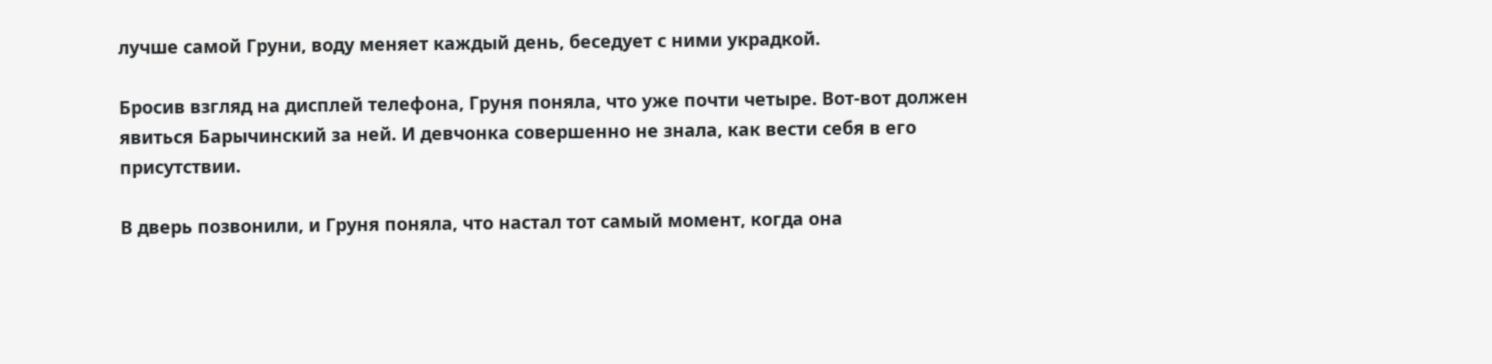лучше самой Груни, воду меняет каждый день, беседует с ними украдкой.

Бросив взгляд на дисплей телефона, Груня поняла, что уже почти четыре. Вот-вот должен явиться Барычинский за ней. И девчонка совершенно не знала, как вести себя в его присутствии.

В дверь позвонили, и Груня поняла, что настал тот самый момент, когда она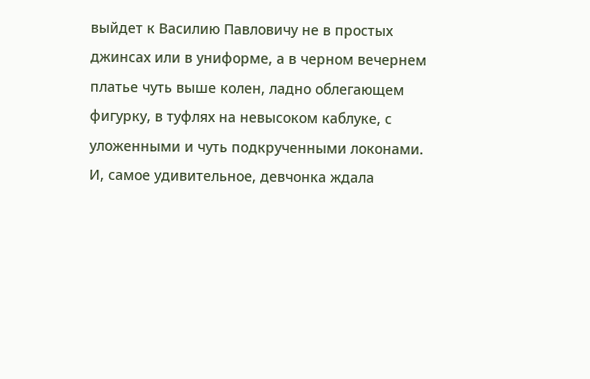выйдет к Василию Павловичу не в простых джинсах или в униформе, а в черном вечернем платье чуть выше колен, ладно облегающем фигурку, в туфлях на невысоком каблуке, с уложенными и чуть подкрученными локонами. И, самое удивительное, девчонка ждала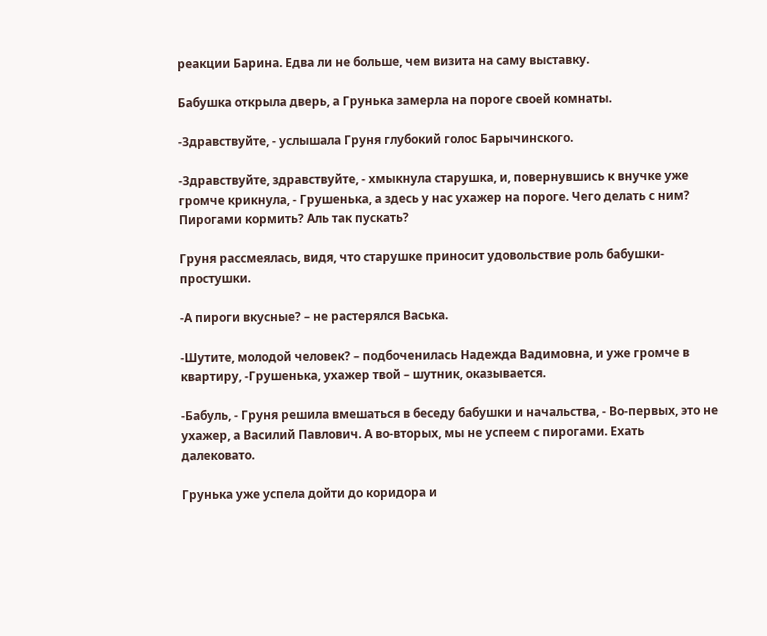реакции Барина. Едва ли не больше, чем визита на саму выставку.

Бабушка открыла дверь, а Грунька замерла на пороге своей комнаты.

-Здравствуйте, - услышала Груня глубокий голос Барычинского.

-Здравствуйте, здравствуйте, - хмыкнула старушка, и, повернувшись к внучке уже громче крикнула, - Грушенька, а здесь у нас ухажер на пороге. Чего делать с ним? Пирогами кормить? Аль так пускать?

Груня рассмеялась, видя, что старушке приносит удовольствие роль бабушки-простушки.

-А пироги вкусные? – не растерялся Васька.

-Шутите, молодой человек? – подбоченилась Надежда Вадимовна, и уже громче в квартиру, -Грушенька, ухажер твой – шутник, оказывается.

-Бабуль, - Груня решила вмешаться в беседу бабушки и начальства, - Во-первых, это не ухажер, а Василий Павлович. А во-вторых, мы не успеем с пирогами. Ехать далековато.

Грунька уже успела дойти до коридора и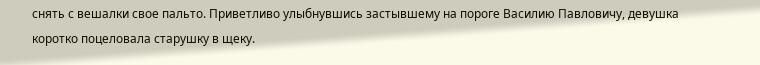снять с вешалки свое пальто. Приветливо улыбнувшись застывшему на пороге Василию Павловичу, девушка коротко поцеловала старушку в щеку.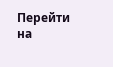Перейти на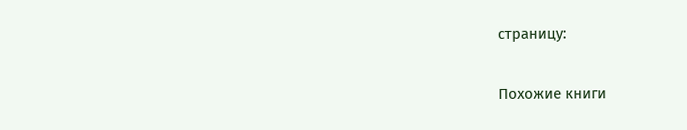страницу:

Похожие книги